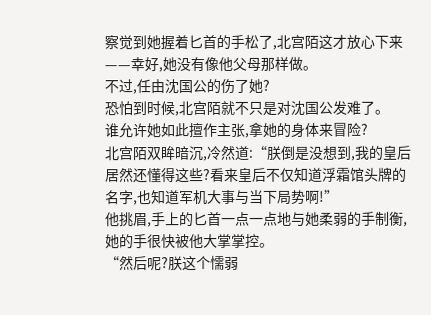察觉到她握着匕首的手松了,北宫陌这才放心下来——幸好,她没有像他父母那样做。
不过,任由沈国公的伤了她?
恐怕到时候,北宫陌就不只是对沈国公发难了。
谁允许她如此擅作主张,拿她的身体来冒险?
北宫陌双眸暗沉,冷然道:“朕倒是没想到,我的皇后居然还懂得这些?看来皇后不仅知道浮霜馆头牌的名字,也知道军机大事与当下局势啊!”
他挑眉,手上的匕首一点一点地与她柔弱的手制衡,她的手很快被他大掌掌控。
“然后呢?朕这个懦弱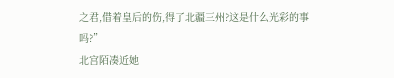之君,借着皇后的伤,得了北疆三州?这是什么光彩的事吗?”
北宫陌凑近她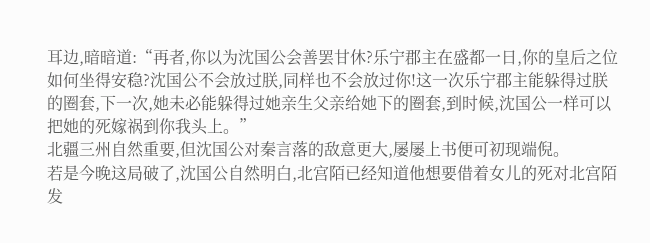耳边,暗暗道:“再者,你以为沈国公会善罢甘休?乐宁郡主在盛都一日,你的皇后之位如何坐得安稳?沈国公不会放过朕,同样也不会放过你!这一次乐宁郡主能躲得过朕的圈套,下一次,她未必能躲得过她亲生父亲给她下的圈套,到时候,沈国公一样可以把她的死嫁祸到你我头上。”
北疆三州自然重要,但沈国公对秦言落的敌意更大,屡屡上书便可初现端倪。
若是今晚这局破了,沈国公自然明白,北宫陌已经知道他想要借着女儿的死对北宫陌发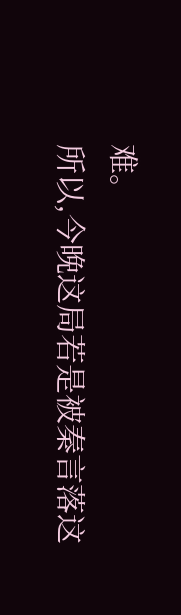难。
所以,今晚这局若是被秦言落这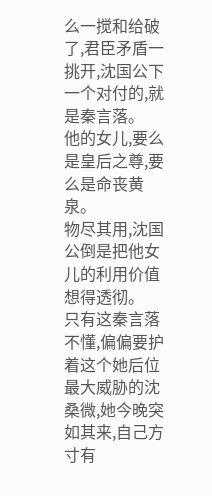么一搅和给破了,君臣矛盾一挑开,沈国公下一个对付的,就是秦言落。
他的女儿,要么是皇后之尊,要么是命丧黄泉。
物尽其用,沈国公倒是把他女儿的利用价值想得透彻。
只有这秦言落不懂,偏偏要护着这个她后位最大威胁的沈桑微,她今晚突如其来,自己方寸有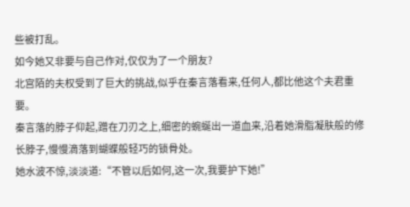些被打乱。
如今她又非要与自己作对,仅仅为了一个朋友?
北宫陌的夫权受到了巨大的挑战,似乎在秦言落看来,任何人,都比他这个夫君重要。
秦言落的脖子仰起,蹭在刀刃之上,细密的蜿蜒出一道血来,沿着她滑脂凝肤般的修长脖子,慢慢滴落到蝴蝶般轻巧的锁骨处。
她水波不惊,淡淡道:“不管以后如何,这一次,我要护下她!”